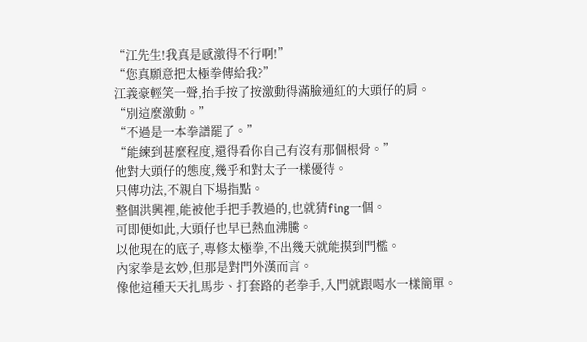“江先生!我真是感激得不行啊!”
“您真願意把太極拳傳給我?”
江義豪輕笑一聲,抬手按了按激動得滿臉通紅的大頭仔的肩。
“別這麼激動。”
“不過是一本拳譜罷了。”
“能練到甚麼程度,還得看你自己有沒有那個根骨。”
他對大頭仔的態度,幾乎和對太子一樣優待。
只傳功法,不親自下場指點。
整個洪興裡,能被他手把手教過的,也就猜fing一個。
可即便如此,大頭仔也早已熱血沸騰。
以他現在的底子,專修太極拳,不出幾天就能摸到門檻。
內家拳是玄妙,但那是對門外漢而言。
像他這種天天扎馬步、打套路的老拳手,入門就跟喝水一樣簡單。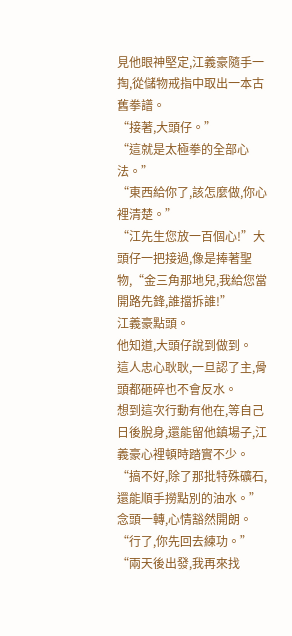見他眼神堅定,江義豪隨手一掏,從儲物戒指中取出一本古舊拳譜。
“接著,大頭仔。”
“這就是太極拳的全部心法。”
“東西給你了,該怎麼做,你心裡清楚。”
“江先生您放一百個心!”大頭仔一把接過,像是捧著聖物,“金三角那地兒,我給您當開路先鋒,誰擋拆誰!”
江義豪點頭。
他知道,大頭仔說到做到。
這人忠心耿耿,一旦認了主,骨頭都砸碎也不會反水。
想到這次行動有他在,等自己日後脫身,還能留他鎮場子,江義豪心裡頓時踏實不少。
“搞不好,除了那批特殊礦石,還能順手撈點別的油水。”
念頭一轉,心情豁然開朗。
“行了,你先回去練功。”
“兩天後出發,我再來找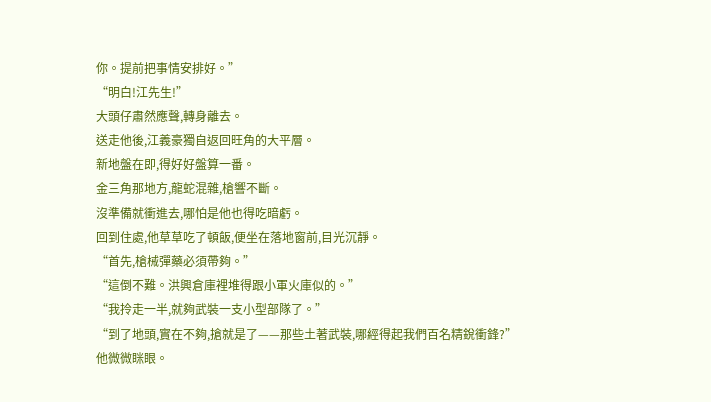你。提前把事情安排好。”
“明白!江先生!”
大頭仔肅然應聲,轉身離去。
送走他後,江義豪獨自返回旺角的大平層。
新地盤在即,得好好盤算一番。
金三角那地方,龍蛇混雜,槍響不斷。
沒準備就衝進去,哪怕是他也得吃暗虧。
回到住處,他草草吃了頓飯,便坐在落地窗前,目光沉靜。
“首先,槍械彈藥必須帶夠。”
“這倒不難。洪興倉庫裡堆得跟小軍火庫似的。”
“我拎走一半,就夠武裝一支小型部隊了。”
“到了地頭,實在不夠,搶就是了——那些土著武裝,哪經得起我們百名精銳衝鋒?”
他微微眯眼。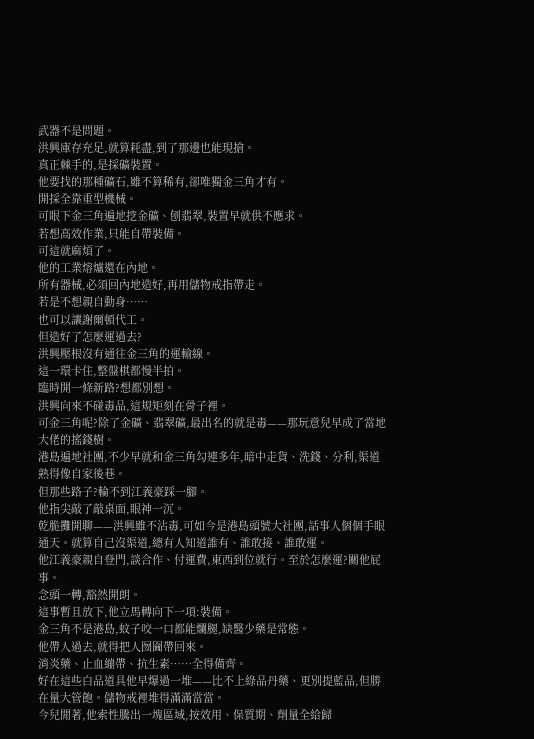武器不是問題。
洪興庫存充足,就算耗盡,到了那邊也能現搶。
真正棘手的,是採礦裝置。
他要找的那種礦石,雖不算稀有,卻唯獨金三角才有。
開採全靠重型機械。
可眼下金三角遍地挖金礦、刨翡翠,裝置早就供不應求。
若想高效作業,只能自帶裝備。
可這就麻煩了。
他的工業熔爐還在內地。
所有器械,必須回內地造好,再用儲物戒指帶走。
若是不想親自動身……
也可以讓謝爾頓代工。
但造好了怎麼運過去?
洪興壓根沒有通往金三角的運輸線。
這一環卡住,整盤棋都慢半拍。
臨時開一條新路?想都別想。
洪興向來不碰毒品,這規矩刻在骨子裡。
可金三角呢?除了金礦、翡翠礦,最出名的就是毒——那玩意兒早成了當地大佬的搖錢樹。
港島遍地社團,不少早就和金三角勾連多年,暗中走貨、洗錢、分利,渠道熟得像自家後巷。
但那些路子?輪不到江義豪踩一腳。
他指尖敲了敲桌面,眼神一沉。
乾脆攤開聊——洪興雖不沾毒,可如今是港島頭號大社團,話事人個個手眼通天。就算自己沒渠道,總有人知道誰有、誰敢接、誰敢運。
他江義豪親自登門,談合作、付運費,東西到位就行。至於怎麼運?關他屁事。
念頭一轉,豁然開朗。
這事暫且放下,他立馬轉向下一項:裝備。
金三角不是港島,蚊子咬一口都能爛腿,缺醫少藥是常態。
他帶人過去,就得把人囫圇帶回來。
消炎藥、止血繃帶、抗生素……全得備齊。
好在這些白品道具他早爆過一堆——比不上綠品丹藥、更別提藍品,但勝在量大管飽。儲物戒裡堆得滿滿當當。
今兒閒著,他索性騰出一塊區域,按效用、保質期、劑量全給歸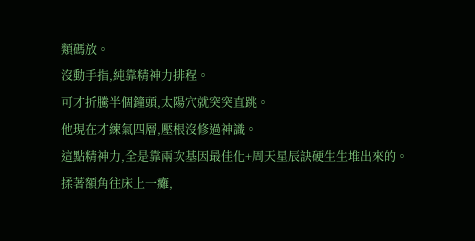類碼放。
沒動手指,純靠精神力排程。
可才折騰半個鐘頭,太陽穴就突突直跳。
他現在才練氣四層,壓根沒修過神識。
這點精神力,全是靠兩次基因最佳化+周天星辰訣硬生生堆出來的。
揉著額角往床上一癱,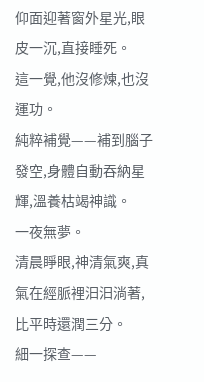仰面迎著窗外星光,眼皮一沉,直接睡死。
這一覺,他沒修煉,也沒運功。
純粹補覺——補到腦子發空,身體自動吞納星輝,溫養枯竭神識。
一夜無夢。
清晨睜眼,神清氣爽,真氣在經脈裡汩汩淌著,比平時還潤三分。
細一探查——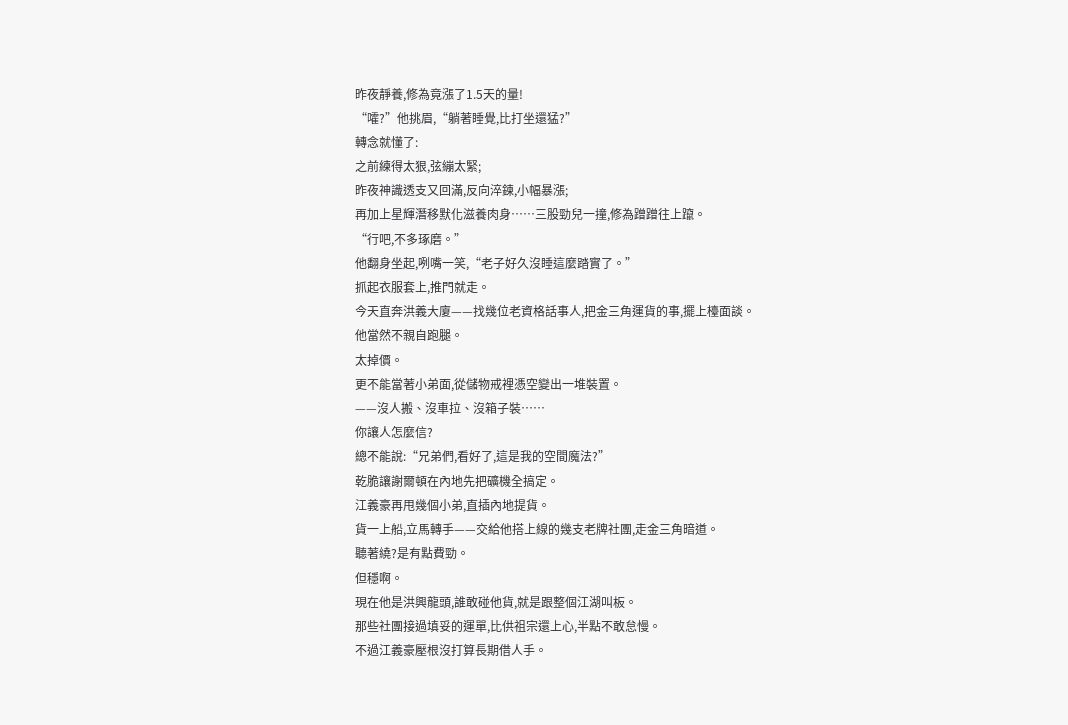昨夜靜養,修為竟漲了1.5天的量!
“嚯?”他挑眉,“躺著睡覺,比打坐還猛?”
轉念就懂了:
之前練得太狠,弦繃太緊;
昨夜神識透支又回滿,反向淬鍊,小幅暴漲;
再加上星輝潛移默化滋養肉身……三股勁兒一撞,修為蹭蹭往上躥。
“行吧,不多琢磨。”
他翻身坐起,咧嘴一笑,“老子好久沒睡這麼踏實了。”
抓起衣服套上,推門就走。
今天直奔洪義大廈——找幾位老資格話事人,把金三角運貨的事,擺上檯面談。
他當然不親自跑腿。
太掉價。
更不能當著小弟面,從儲物戒裡憑空變出一堆裝置。
——沒人搬、沒車拉、沒箱子裝……
你讓人怎麼信?
總不能說:“兄弟們,看好了,這是我的空間魔法?”
乾脆讓謝爾頓在內地先把礦機全搞定。
江義豪再甩幾個小弟,直插內地提貨。
貨一上船,立馬轉手——交給他搭上線的幾支老牌社團,走金三角暗道。
聽著繞?是有點費勁。
但穩啊。
現在他是洪興龍頭,誰敢碰他貨,就是跟整個江湖叫板。
那些社團接過填妥的運單,比供祖宗還上心,半點不敢怠慢。
不過江義豪壓根沒打算長期借人手。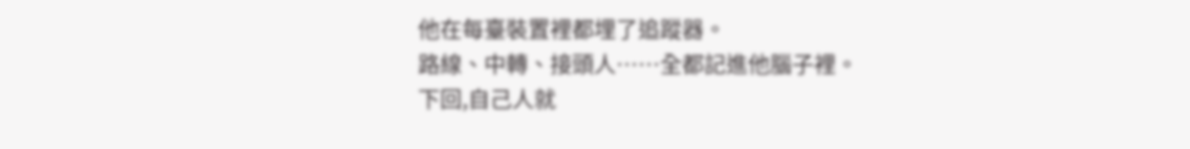他在每臺裝置裡都埋了追蹤器。
路線、中轉、接頭人……全都記進他腦子裡。
下回,自己人就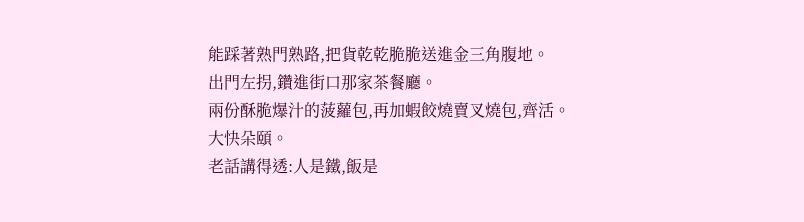能踩著熟門熟路,把貨乾乾脆脆送進金三角腹地。
出門左拐,鑽進街口那家茶餐廳。
兩份酥脆爆汁的菠蘿包,再加蝦餃燒賣叉燒包,齊活。
大快朵頤。
老話講得透:人是鐵,飯是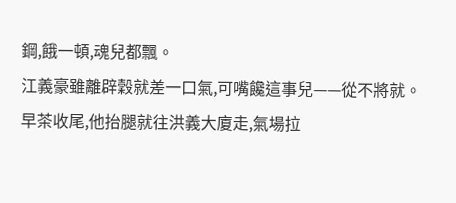鋼,餓一頓,魂兒都飄。
江義豪雖離辟穀就差一口氣,可嘴饞這事兒——從不將就。
早茶收尾,他抬腿就往洪義大廈走,氣場拉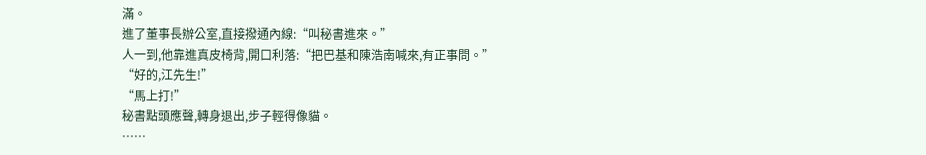滿。
進了董事長辦公室,直接撥通內線:“叫秘書進來。”
人一到,他靠進真皮椅背,開口利落:“把巴基和陳浩南喊來,有正事問。”
“好的,江先生!”
“馬上打!”
秘書點頭應聲,轉身退出,步子輕得像貓。
……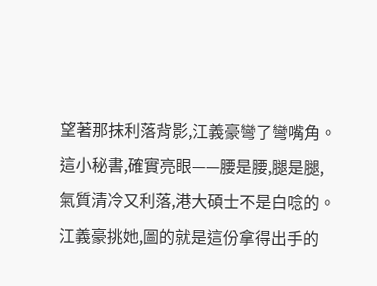望著那抹利落背影,江義豪彎了彎嘴角。
這小秘書,確實亮眼——腰是腰,腿是腿,氣質清冷又利落,港大碩士不是白唸的。
江義豪挑她,圖的就是這份拿得出手的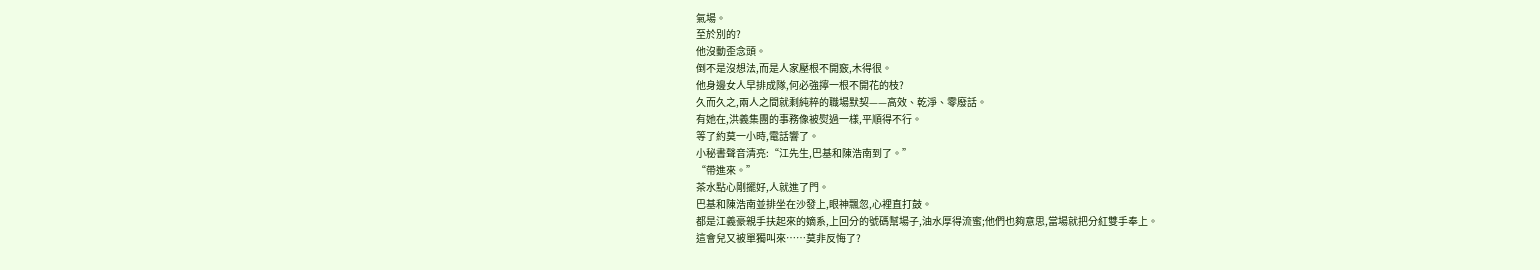氣場。
至於別的?
他沒動歪念頭。
倒不是沒想法,而是人家壓根不開竅,木得很。
他身邊女人早排成隊,何必強擰一根不開花的枝?
久而久之,兩人之間就剩純粹的職場默契——高效、乾淨、零廢話。
有她在,洪義集團的事務像被熨過一樣,平順得不行。
等了約莫一小時,電話響了。
小秘書聲音清亮:“江先生,巴基和陳浩南到了。”
“帶進來。”
茶水點心剛擺好,人就進了門。
巴基和陳浩南並排坐在沙發上,眼神飄忽,心裡直打鼓。
都是江義豪親手扶起來的嫡系,上回分的號碼幫場子,油水厚得流蜜;他們也夠意思,當場就把分紅雙手奉上。
這會兒又被單獨叫來……莫非反悔了?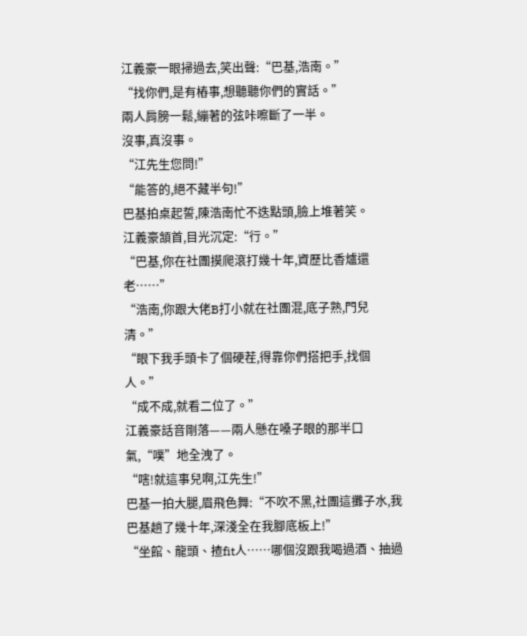江義豪一眼掃過去,笑出聲:“巴基,浩南。”
“找你們,是有樁事,想聽聽你們的實話。”
兩人肩膀一鬆,繃著的弦咔嚓斷了一半。
沒事,真沒事。
“江先生您問!”
“能答的,絕不藏半句!”
巴基拍桌起誓,陳浩南忙不迭點頭,臉上堆著笑。
江義豪頷首,目光沉定:“行。”
“巴基,你在社團摸爬滾打幾十年,資歷比香爐還老……”
“浩南,你跟大佬B打小就在社團混,底子熟,門兒清。”
“眼下我手頭卡了個硬茬,得靠你們搭把手,找個人。”
“成不成,就看二位了。”
江義豪話音剛落——兩人懸在嗓子眼的那半口氣,“噗”地全洩了。
“嗐!就這事兒啊,江先生!”
巴基一拍大腿,眉飛色舞:“不吹不黑,社團這攤子水,我巴基趟了幾十年,深淺全在我腳底板上!”
“坐館、龍頭、揸fit人……哪個沒跟我喝過酒、抽過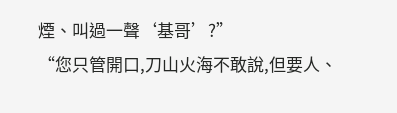煙、叫過一聲‘基哥’?”
“您只管開口,刀山火海不敢說,但要人、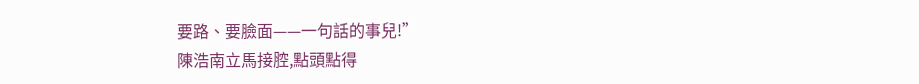要路、要臉面——一句話的事兒!”
陳浩南立馬接腔,點頭點得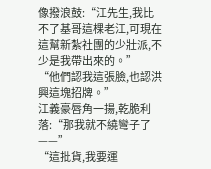像撥浪鼓:“江先生,我比不了基哥這棵老江,可現在這幫新紮社團的少壯派,不少是我帶出來的。”
“他們認我這張臉,也認洪興這塊招牌。”
江義豪唇角一揚,乾脆利落:“那我就不繞彎子了——”
“這批貨,我要運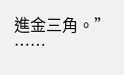進金三角。”
……